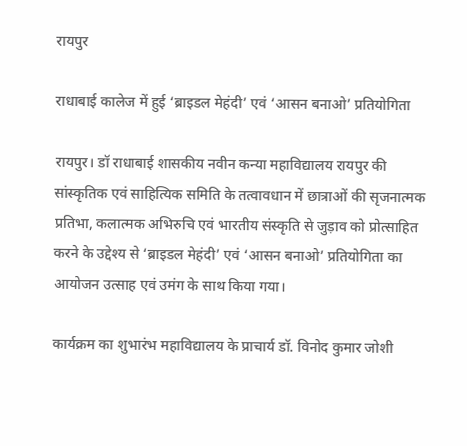रायपुर

राधाबाई कालेज में हुई ‘ब्राइडल मेहंदी’ एवं ‘आसन बनाओ’ प्रतियोगिता

रायपुर। डॉ राधाबाई शासकीय नवीन कन्या महाविद्यालय रायपुर की सांस्कृतिक एवं साहित्यिक समिति के तत्वावधान में छात्राओं की सृजनात्मक प्रतिभा, कलात्मक अभिरुचि एवं भारतीय संस्कृति से जुड़ाव को प्रोत्साहित करने के उद्देश्य से ‘ब्राइडल मेहंदी’ एवं ‘आसन बनाओ’ प्रतियोगिता का आयोजन उत्साह एवं उमंग के साथ किया गया।

कार्यक्रम का शुभारंभ महाविद्यालय के प्राचार्य डॉ. विनोद कुमार जोशी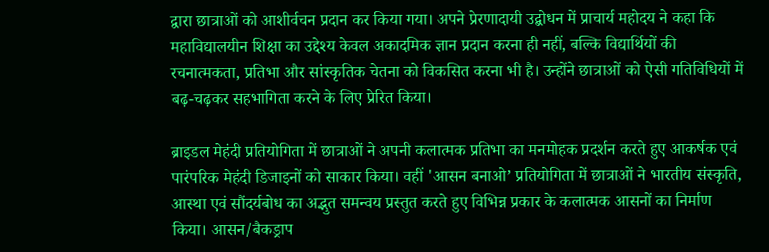द्वारा छात्राओं को आशीर्वचन प्रदान कर किया गया। अपने प्रेरणादायी उद्बोधन में प्राचार्य महोदय ने कहा कि महाविद्यालयीन शिक्षा का उद्देश्य केवल अकादमिक ज्ञान प्रदान करना ही नहीं, बल्कि विद्यार्थियों की रचनात्मकता, प्रतिभा और सांस्कृतिक चेतना को विकसित करना भी है। उन्होंने छात्राओं को ऐसी गतिविधियों में बढ़-चढ़कर सहभागिता करने के लिए प्रेरित किया।

ब्राइडल मेहंदी प्रतियोगिता में छात्राओं ने अपनी कलात्मक प्रतिभा का मनमोहक प्रदर्शन करते हुए आकर्षक एवं पारंपरिक मेहंदी डिजाइनों को साकार किया। वहीं 'आसन बनाओ’ प्रतियोगिता में छात्राओं ने भारतीय संस्कृति, आस्था एवं सौंदर्यबोध का अद्भुत समन्वय प्रस्तुत करते हुए विभिन्न प्रकार के कलात्मक आसनों का निर्माण किया। आसन/बैकड्राप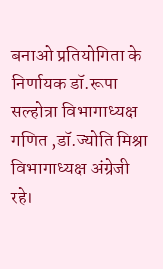बनाओ प्रतियोगिता के निर्णायक डॉ.रूपा सल्होत्रा विभागाध्यक्ष गणित ,डॉ.ज्योति मिश्रा विभागाध्यक्ष अंग्रेजी रहे।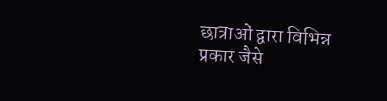छात्राओं द्वारा विभिन्न प्रकार जैसे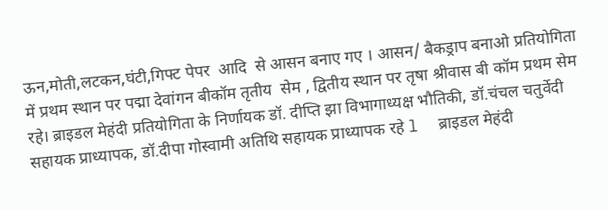ऊन,मोती,लटकन,घंटी,गिफ्ट पेपर  आदि  से आसन बनाए गए । आसन/ बैकड्राप बनाओ प्रतियोगिता में प्रथम स्थान पर पद्मा देवांगन बीकॉम तृतीय  सेम , द्वितीय स्थान पर तृषा श्रीवास बी कॉम प्रथम सेम रहे। ब्राइडल मेहंदी प्रतियोगिता के निर्णायक डॉ. दीप्ति झा विभागाध्यक्ष भौतिकी, डॉ.चंचल चतुर्वेदी सहायक प्राध्यापक, डॉ.दीपा गोस्वामी अतिथि सहायक प्राध्यापक रहे l  ब्राइडल मेहंदी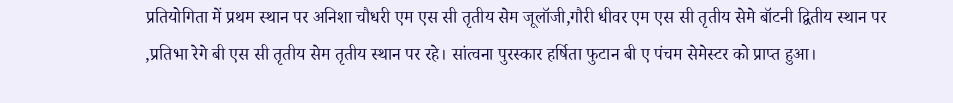प्रतियोगिता में प्रथम स्थान पर अनिशा चौधरी एम एस सी तृतीय सेम जूलॉजी,गौरी धीवर एम एस सी तृतीय सेमे बॉटनी द्वितीय स्थान पर ,प्रतिभा रेगे बी एस सी तृतीय सेम तृतीय स्थान पर रहे। सांत्वना पुरस्कार हर्षिता फुटान बी ए पंचम सेमेस्टर को प्राप्त हुआ।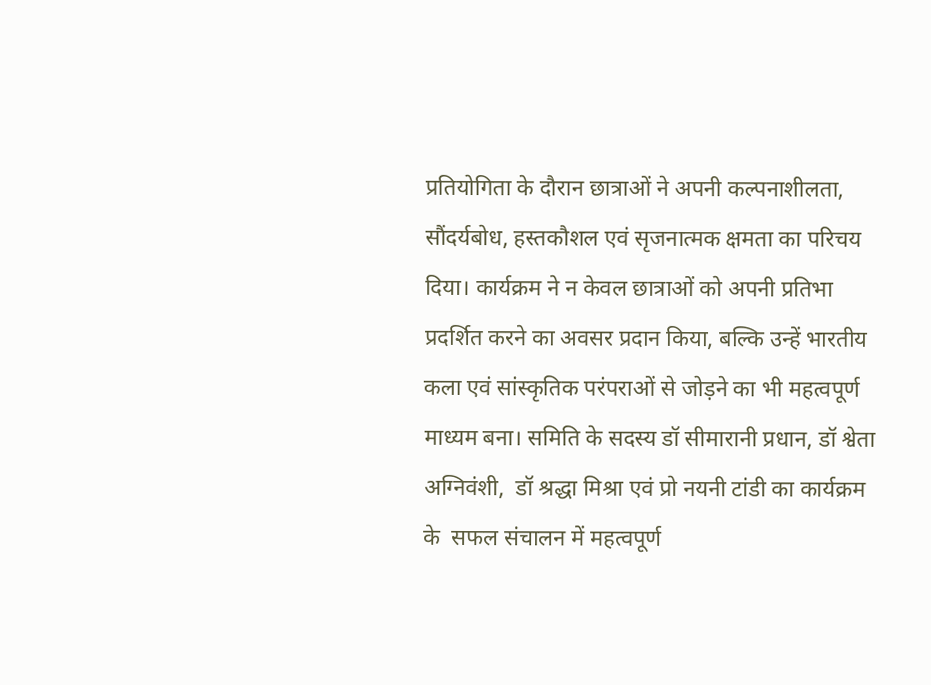प्रतियोगिता के दौरान छात्राओं ने अपनी कल्पनाशीलता, सौंदर्यबोध, हस्तकौशल एवं सृजनात्मक क्षमता का परिचय दिया। कार्यक्रम ने न केवल छात्राओं को अपनी प्रतिभा प्रदर्शित करने का अवसर प्रदान किया, बल्कि उन्हें भारतीय कला एवं सांस्कृतिक परंपराओं से जोड़ने का भी महत्वपूर्ण माध्यम बना। समिति के सदस्य डॉ सीमारानी प्रधान, डॉ श्वेता अग्निवंशी,  डॉ श्रद्धा मिश्रा एवं प्रो नयनी टांडी का कार्यक्रम के  सफल संचालन में महत्वपूर्ण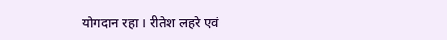योगदान रहा । रीतेश लहरे एवं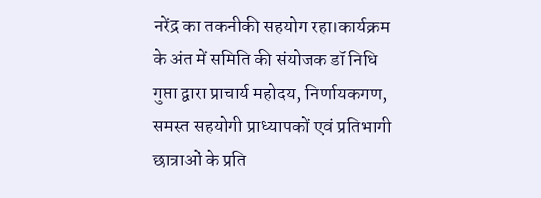नरेंद्र का तकनीकी सहयोग रहा।कार्यक्रम के अंत में समिति की संयोजक डॉ निधि गुप्ता द्वारा प्राचार्य महोदय, निर्णायकगण, समस्त सहयोगी प्राध्यापकों एवं प्रतिभागी छात्राओं के प्रति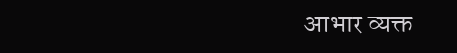आभार व्यक्त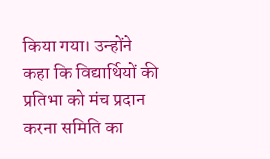किया गया। उन्होंने कहा कि विद्यार्थियों की प्रतिभा को मंच प्रदान करना समिति का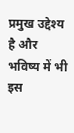प्रमुख उद्देश्य है और भविष्य में भी इस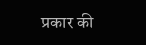प्रकार की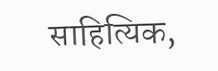साहित्यिक,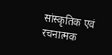सांस्कृतिक एवं रचनात्मक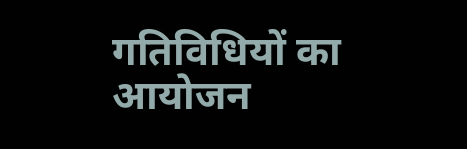गतिविधियों का आयोजन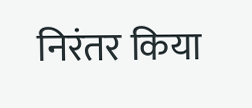निरंतर किया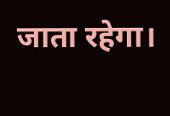जाता रहेगा।